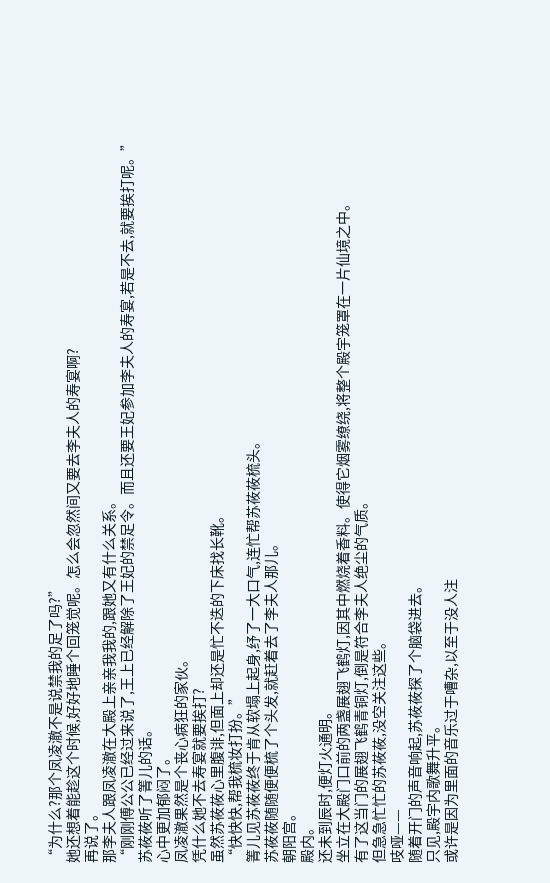“为什么?那个凤凌澈不是说禁我的足了吗?”
她还想着能趁这个时候,好好地睡个回笼觉呢。怎么会忽然间又要去李夫人的寿宴啊?
再说了。
那李夫人跟凤凌澈在大殿上亲亲我我的,跟她又有什么关系。
“刚刚傅公公已经过来说了,王上已经解除了王妃的禁足令。而且还要王妃参加李夫人的寿宴,若是不去,就要挨打呢。”
苏莜莜听了箐儿的话。
心中更加郁闷了。
凤凌澈果然是个丧心病狂的家伙。
凭什么她不去寿宴就要挨打?
虽然苏莜莜心里腹诽,但面上却还是忙不迭的下床找长靴。
“快快快,帮我梳妆打扮。”
箐儿见苏莜莜终于肯从软塌上起身,纾了一大口气,连忙帮苏莜莜梳头。
苏莜莜随随便便梳了个头发,就赶着去了李夫人那儿。
朝阳宫。
殿内。
还未到辰时,便灯火通明。
坐立在大殿门口前的两盏展翅飞鹤灯,因其中燃烧着香料。使得它烟雾缭绕,将整个殿宇笼罩在一片仙境之中。
有了这当门的展翅飞鹤青铜灯,倒是符合李夫人绝尘的气质。
但急急忙忙的苏莜莜,没空关注这些。
吱哑——
随着开门的声音响起,苏莜莜探了个脑袋进去。
只见,殿宇内歌舞升平。
或许是因为里面的音乐过于嘈杂,以至于没人注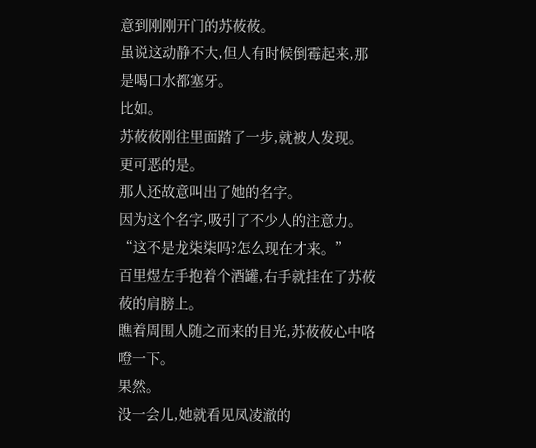意到刚刚开门的苏莜莜。
虽说这动静不大,但人有时候倒霉起来,那是喝口水都塞牙。
比如。
苏莜莜刚往里面踏了一步,就被人发现。
更可恶的是。
那人还故意叫出了她的名字。
因为这个名字,吸引了不少人的注意力。
“这不是龙柒柒吗?怎么现在才来。”
百里煜左手抱着个酒罐,右手就挂在了苏莜莜的肩膀上。
瞧着周围人随之而来的目光,苏莜莜心中咯噔一下。
果然。
没一会儿,她就看见凤凌澈的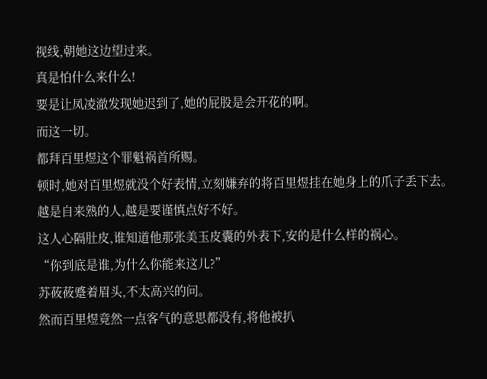视线,朝她这边望过来。
真是怕什么来什么!
要是让凤凌澈发现她迟到了,她的屁股是会开花的啊。
而这一切。
都拜百里煜这个罪魁祸首所赐。
顿时,她对百里煜就没个好表情,立刻嫌弃的将百里煜挂在她身上的爪子丢下去。
越是自来熟的人,越是要谨慎点好不好。
这人心隔肚皮,谁知道他那张美玉皮囊的外表下,安的是什么样的祸心。
“你到底是谁,为什么你能来这儿?”
苏莜莜蹙着眉头,不太高兴的问。
然而百里煜竟然一点客气的意思都没有,将他被扒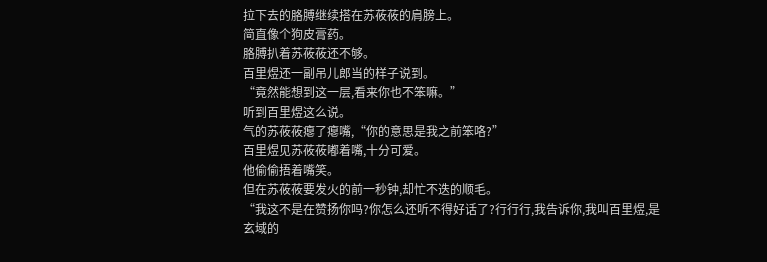拉下去的胳膊继续搭在苏莜莜的肩膀上。
简直像个狗皮膏药。
胳膊扒着苏莜莜还不够。
百里煜还一副吊儿郎当的样子说到。
“竟然能想到这一层,看来你也不笨嘛。”
听到百里煜这么说。
气的苏莜莜瘪了瘪嘴,“你的意思是我之前笨咯?”
百里煜见苏莜莜嘟着嘴,十分可爱。
他偷偷捂着嘴笑。
但在苏莜莜要发火的前一秒钟,却忙不迭的顺毛。
“我这不是在赞扬你吗?你怎么还听不得好话了?行行行,我告诉你,我叫百里煜,是玄域的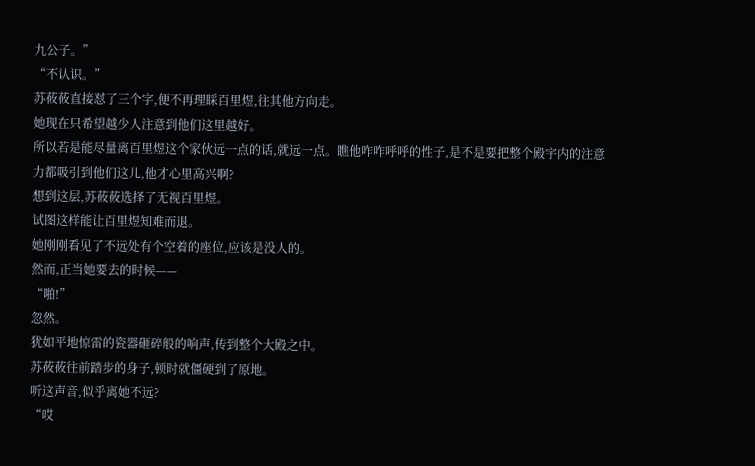九公子。”
“不认识。”
苏莜莜直接怼了三个字,便不再理睬百里煜,往其他方向走。
她现在只希望越少人注意到他们这里越好。
所以若是能尽量离百里煜这个家伙远一点的话,就远一点。瞧他咋咋呼呼的性子,是不是要把整个殿宇内的注意力都吸引到他们这儿,他才心里高兴啊?
想到这层,苏莜莜选择了无视百里煜。
试图这样能让百里煜知难而退。
她刚刚看见了不远处有个空着的座位,应该是没人的。
然而,正当她要去的时候——
“啪!”
忽然。
犹如平地惊雷的瓷器砸碎般的响声,传到整个大殿之中。
苏莜莜往前踏步的身子,顿时就僵硬到了原地。
听这声音,似乎离她不远?
“哎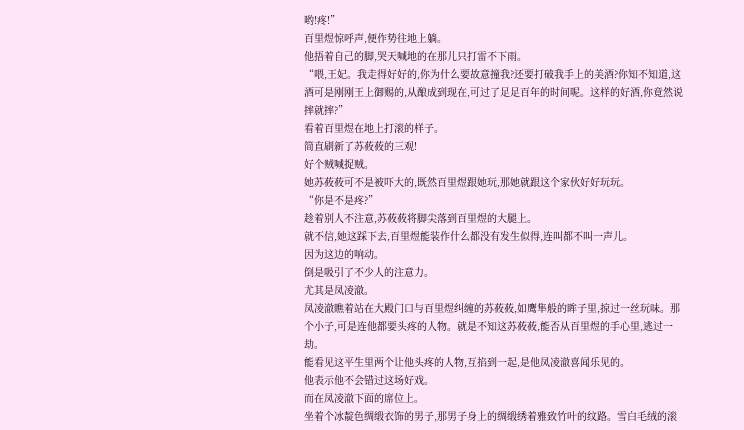哟!疼!”
百里煜惊呼声,便作势往地上躺。
他捂着自己的脚,哭天喊地的在那儿只打雷不下雨。
“喂,王妃。我走得好好的,你为什么要故意撞我?还要打破我手上的美酒?你知不知道,这酒可是刚刚王上御赐的,从酿成到现在,可过了足足百年的时间呢。这样的好酒,你竟然说摔就摔?”
看着百里煜在地上打滚的样子。
简直刷新了苏莜莜的三观!
好个贼喊捉贼。
她苏莜莜可不是被吓大的,既然百里煜跟她玩,那她就跟这个家伙好好玩玩。
“你是不是疼?”
趁着别人不注意,苏莜莜将脚尖落到百里煜的大腿上。
就不信,她这踩下去,百里煜能装作什么都没有发生似得,连叫都不叫一声儿。
因为这边的响动。
倒是吸引了不少人的注意力。
尤其是凤凌澈。
凤凌澈瞧着站在大殿门口与百里煜纠缠的苏莜莜,如鹰隼般的眸子里,掠过一丝玩味。那个小子,可是连他都要头疼的人物。就是不知这苏莜莜,能否从百里煜的手心里,逃过一劫。
能看见这平生里两个让他头疼的人物,互掐到一起,是他凤凌澈喜闻乐见的。
他表示他不会错过这场好戏。
而在凤凌澈下面的席位上。
坐着个冰靛色绸缎衣饰的男子,那男子身上的绸缎绣着雅致竹叶的纹路。雪白毛绒的滚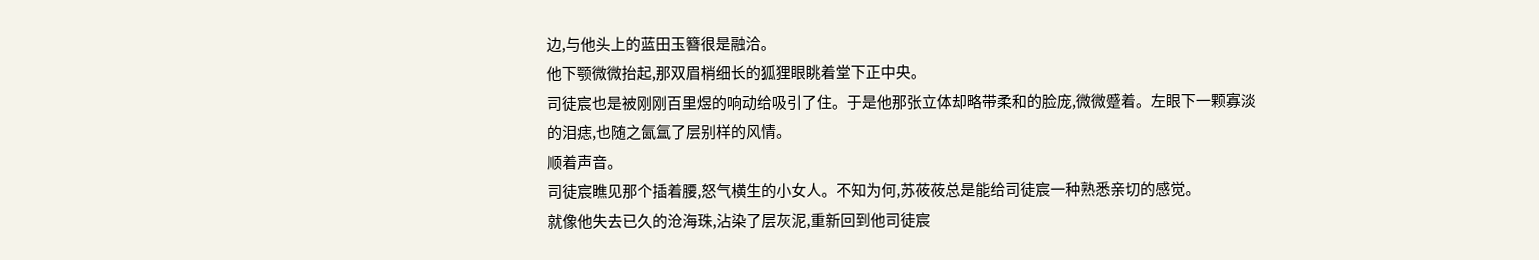边,与他头上的蓝田玉簪很是融洽。
他下颚微微抬起,那双眉梢细长的狐狸眼眺着堂下正中央。
司徒宸也是被刚刚百里煜的响动给吸引了住。于是他那张立体却略带柔和的脸庞,微微蹙着。左眼下一颗寡淡的泪痣,也随之氤氲了层别样的风情。
顺着声音。
司徒宸瞧见那个插着腰,怒气横生的小女人。不知为何,苏莜莜总是能给司徒宸一种熟悉亲切的感觉。
就像他失去已久的沧海珠,沾染了层灰泥,重新回到他司徒宸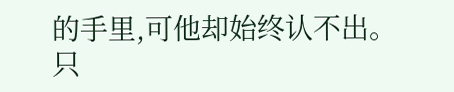的手里,可他却始终认不出。
只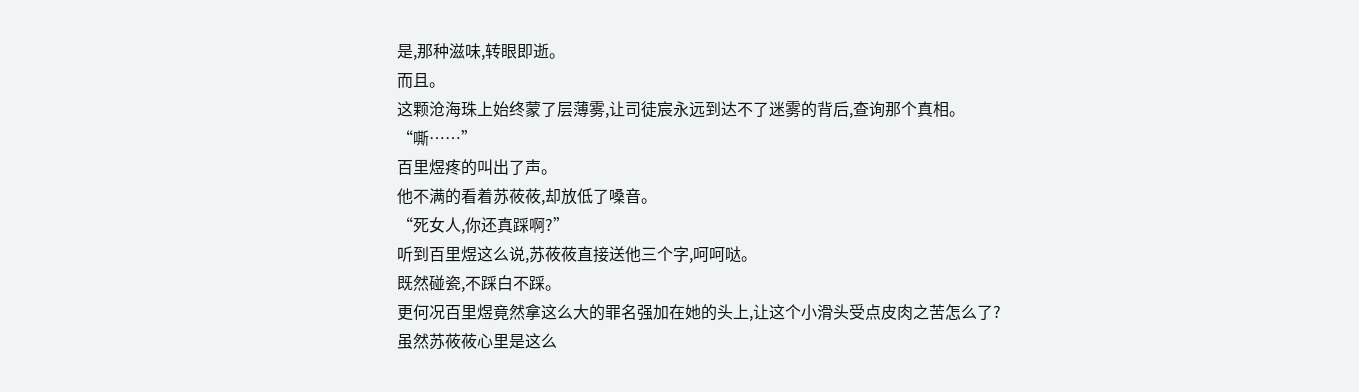是,那种滋味,转眼即逝。
而且。
这颗沧海珠上始终蒙了层薄雾,让司徒宸永远到达不了迷雾的背后,查询那个真相。
“嘶……”
百里煜疼的叫出了声。
他不满的看着苏莜莜,却放低了嗓音。
“死女人,你还真踩啊?”
听到百里煜这么说,苏莜莜直接送他三个字,呵呵哒。
既然碰瓷,不踩白不踩。
更何况百里煜竟然拿这么大的罪名强加在她的头上,让这个小滑头受点皮肉之苦怎么了?
虽然苏莜莜心里是这么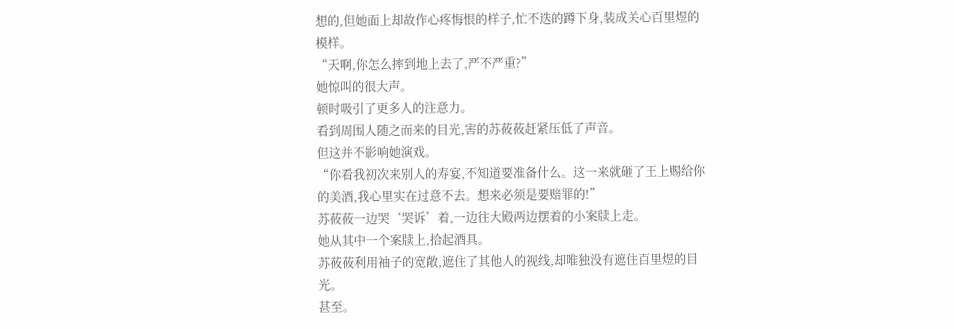想的,但她面上却故作心疼悔恨的样子,忙不迭的蹲下身,装成关心百里煜的模样。
“天啊,你怎么摔到地上去了,严不严重?”
她惊叫的很大声。
顿时吸引了更多人的注意力。
看到周围人随之而来的目光,害的苏莜莜赶紧压低了声音。
但这并不影响她演戏。
“你看我初次来别人的寿宴,不知道要准备什么。这一来就砸了王上赐给你的美酒,我心里实在过意不去。想来必须是要赔罪的!”
苏莜莜一边哭‘哭诉’着,一边往大殿两边摆着的小案牍上走。
她从其中一个案牍上,拾起酒具。
苏莜莜利用袖子的宽敞,遮住了其他人的视线,却唯独没有遮住百里煜的目光。
甚至。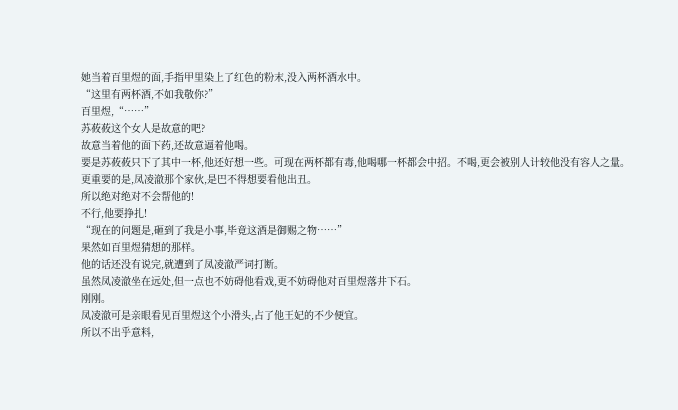她当着百里煜的面,手指甲里染上了红色的粉末,没入两杯酒水中。
“这里有两杯酒,不如我敬你?”
百里煜,“……”
苏莜莜这个女人是故意的吧?
故意当着他的面下药,还故意逼着他喝。
要是苏莜莜只下了其中一杯,他还好想一些。可现在两杯都有毒,他喝哪一杯都会中招。不喝,更会被别人计较他没有容人之量。
更重要的是,凤凌澈那个家伙,是巴不得想要看他出丑。
所以绝对绝对不会帮他的!
不行,他要挣扎!
“现在的问题是,砸到了我是小事,毕竟这酒是御赐之物……”
果然如百里煜猜想的那样。
他的话还没有说完,就遭到了凤凌澈严词打断。
虽然凤凌澈坐在远处,但一点也不妨碍他看戏,更不妨碍他对百里煜落井下石。
刚刚。
凤凌澈可是亲眼看见百里煜这个小滑头,占了他王妃的不少便宜。
所以不出乎意料,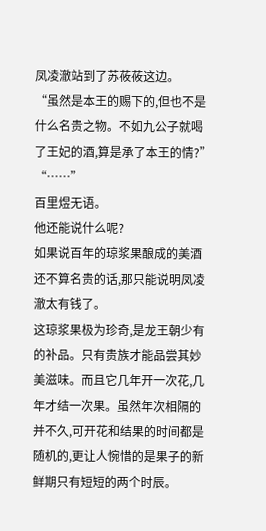凤凌澈站到了苏莜莜这边。
“虽然是本王的赐下的,但也不是什么名贵之物。不如九公子就喝了王妃的酒,算是承了本王的情?”
“……”
百里煜无语。
他还能说什么呢?
如果说百年的琼浆果酿成的美酒还不算名贵的话,那只能说明凤凌澈太有钱了。
这琼浆果极为珍奇,是龙王朝少有的补品。只有贵族才能品尝其妙美滋味。而且它几年开一次花,几年才结一次果。虽然年次相隔的并不久,可开花和结果的时间都是随机的,更让人惋惜的是果子的新鲜期只有短短的两个时辰。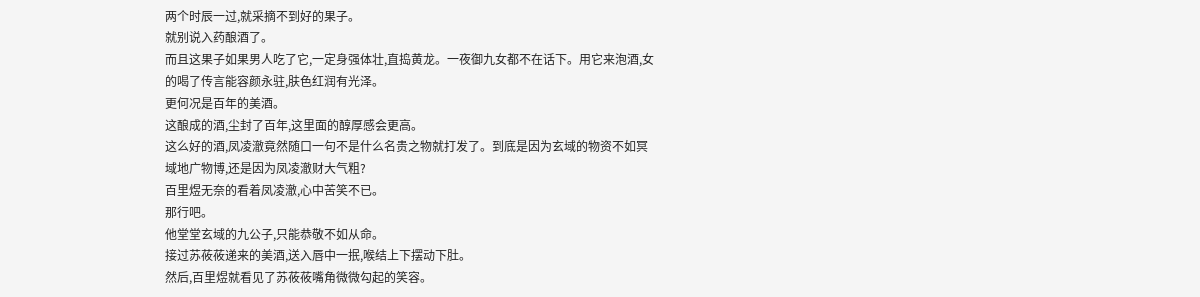两个时辰一过,就采摘不到好的果子。
就别说入药酿酒了。
而且这果子如果男人吃了它,一定身强体壮,直捣黄龙。一夜御九女都不在话下。用它来泡酒,女的喝了传言能容颜永驻,肤色红润有光泽。
更何况是百年的美酒。
这酿成的酒,尘封了百年,这里面的醇厚感会更高。
这么好的酒,凤凌澈竟然随口一句不是什么名贵之物就打发了。到底是因为玄域的物资不如冥域地广物博,还是因为凤凌澈财大气粗?
百里煜无奈的看着凤凌澈,心中苦笑不已。
那行吧。
他堂堂玄域的九公子,只能恭敬不如从命。
接过苏莜莜递来的美酒,送入唇中一抿,喉结上下摆动下肚。
然后,百里煜就看见了苏莜莜嘴角微微勾起的笑容。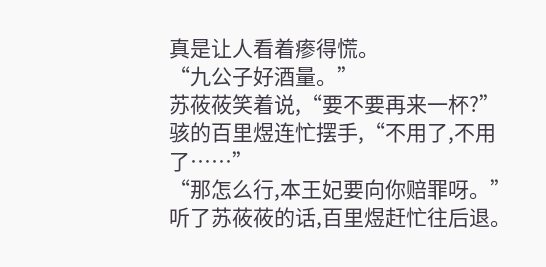真是让人看着瘆得慌。
“九公子好酒量。”
苏莜莜笑着说,“要不要再来一杯?”
骇的百里煜连忙摆手,“不用了,不用了……”
“那怎么行,本王妃要向你赔罪呀。”
听了苏莜莜的话,百里煜赶忙往后退。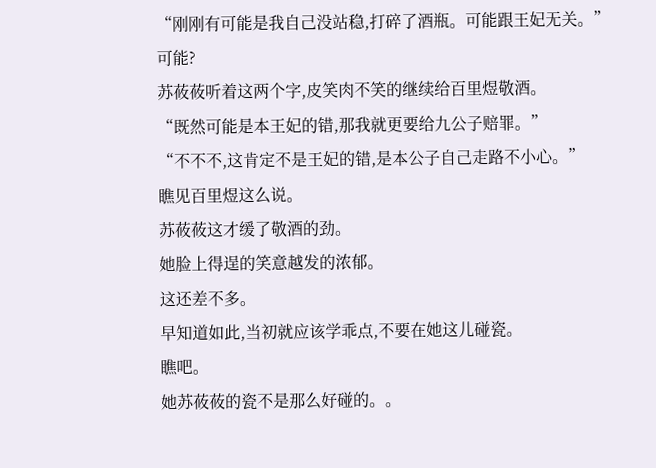“刚刚有可能是我自己没站稳,打碎了酒瓶。可能跟王妃无关。”
可能?
苏莜莜听着这两个字,皮笑肉不笑的继续给百里煜敬酒。
“既然可能是本王妃的错,那我就更要给九公子赔罪。”
“不不不,这肯定不是王妃的错,是本公子自己走路不小心。”
瞧见百里煜这么说。
苏莜莜这才缓了敬酒的劲。
她脸上得逞的笑意越发的浓郁。
这还差不多。
早知道如此,当初就应该学乖点,不要在她这儿碰瓷。
瞧吧。
她苏莜莜的瓷不是那么好碰的。。